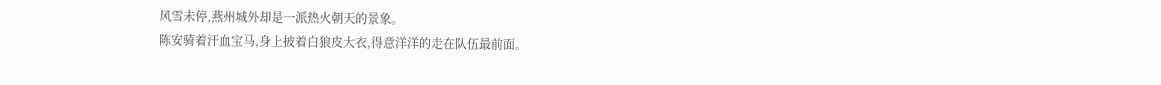风雪未停,燕州城外却是一派热火朝天的景象。
陈安骑着汗血宝马,身上披着白狼皮大衣,得意洋洋的走在队伍最前面。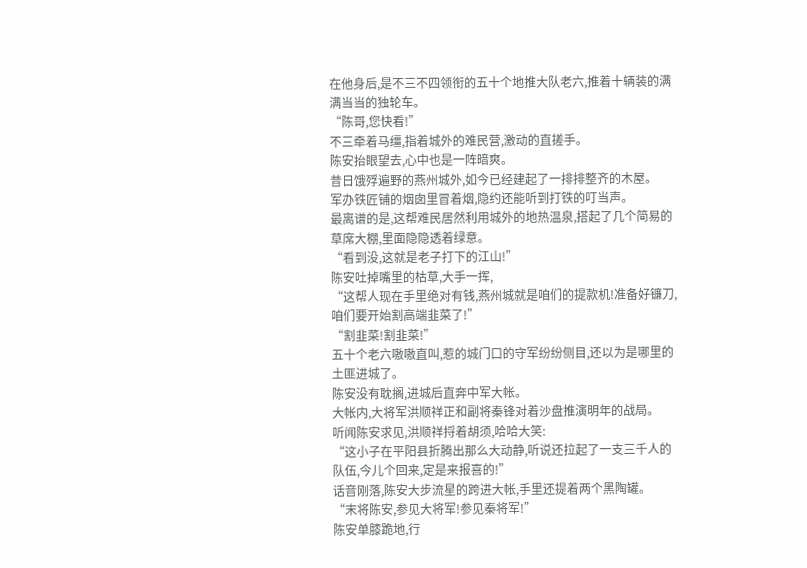在他身后,是不三不四领衔的五十个地推大队老六,推着十辆装的满满当当的独轮车。
“陈哥,您快看!”
不三牵着马缰,指着城外的难民营,激动的直搓手。
陈安抬眼望去,心中也是一阵暗爽。
昔日饿殍遍野的燕州城外,如今已经建起了一排排整齐的木屋。
军办铁匠铺的烟囱里冒着烟,隐约还能听到打铁的叮当声。
最离谱的是,这帮难民居然利用城外的地热温泉,搭起了几个简易的草席大棚,里面隐隐透着绿意。
“看到没,这就是老子打下的江山!”
陈安吐掉嘴里的枯草,大手一挥,
“这帮人现在手里绝对有钱,燕州城就是咱们的提款机!准备好镰刀,咱们要开始割高端韭菜了!”
“割韭菜!割韭菜!”
五十个老六嗷嗷直叫,惹的城门口的守军纷纷侧目,还以为是哪里的土匪进城了。
陈安没有耽搁,进城后直奔中军大帐。
大帐内,大将军洪顺祥正和副将秦锋对着沙盘推演明年的战局。
听闻陈安求见,洪顺祥捋着胡须,哈哈大笑:
“这小子在平阳县折腾出那么大动静,听说还拉起了一支三千人的队伍,今儿个回来,定是来报喜的!”
话音刚落,陈安大步流星的跨进大帐,手里还提着两个黑陶罐。
“末将陈安,参见大将军!参见秦将军!”
陈安单膝跪地,行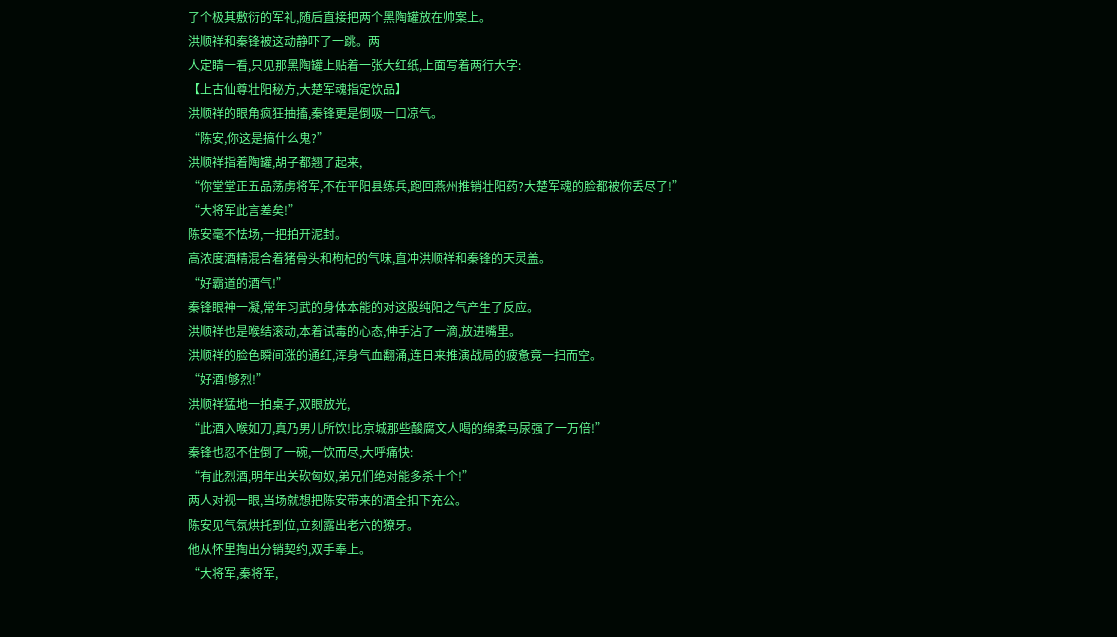了个极其敷衍的军礼,随后直接把两个黑陶罐放在帅案上。
洪顺祥和秦锋被这动静吓了一跳。两
人定睛一看,只见那黑陶罐上贴着一张大红纸,上面写着两行大字:
【上古仙尊壮阳秘方,大楚军魂指定饮品】
洪顺祥的眼角疯狂抽搐,秦锋更是倒吸一口凉气。
“陈安,你这是搞什么鬼?”
洪顺祥指着陶罐,胡子都翘了起来,
“你堂堂正五品荡虏将军,不在平阳县练兵,跑回燕州推销壮阳药?大楚军魂的脸都被你丢尽了!”
“大将军此言差矣!”
陈安毫不怯场,一把拍开泥封。
高浓度酒精混合着猪骨头和枸杞的气味,直冲洪顺祥和秦锋的天灵盖。
“好霸道的酒气!”
秦锋眼神一凝,常年习武的身体本能的对这股纯阳之气产生了反应。
洪顺祥也是喉结滚动,本着试毒的心态,伸手沾了一滴,放进嘴里。
洪顺祥的脸色瞬间涨的通红,浑身气血翻涌,连日来推演战局的疲惫竟一扫而空。
“好酒!够烈!”
洪顺祥猛地一拍桌子,双眼放光,
“此酒入喉如刀,真乃男儿所饮!比京城那些酸腐文人喝的绵柔马尿强了一万倍!”
秦锋也忍不住倒了一碗,一饮而尽,大呼痛快:
“有此烈酒,明年出关砍匈奴,弟兄们绝对能多杀十个!”
两人对视一眼,当场就想把陈安带来的酒全扣下充公。
陈安见气氛烘托到位,立刻露出老六的獠牙。
他从怀里掏出分销契约,双手奉上。
“大将军,秦将军,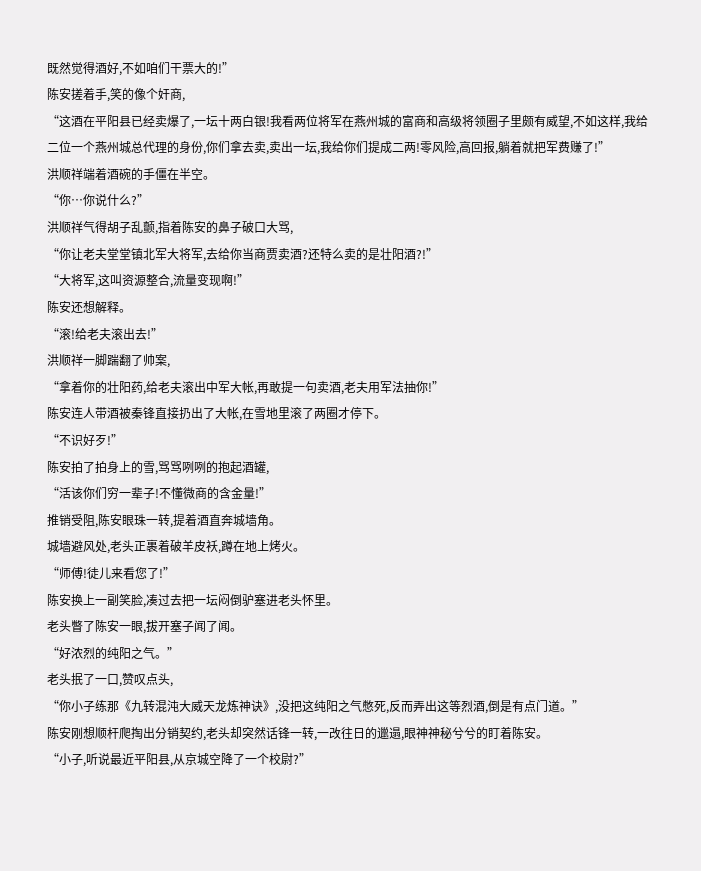既然觉得酒好,不如咱们干票大的!”
陈安搓着手,笑的像个奸商,
“这酒在平阳县已经卖爆了,一坛十两白银!我看两位将军在燕州城的富商和高级将领圈子里颇有威望,不如这样,我给二位一个燕州城总代理的身份,你们拿去卖,卖出一坛,我给你们提成二两!零风险,高回报,躺着就把军费赚了!”
洪顺祥端着酒碗的手僵在半空。
“你…你说什么?”
洪顺祥气得胡子乱颤,指着陈安的鼻子破口大骂,
“你让老夫堂堂镇北军大将军,去给你当商贾卖酒?还特么卖的是壮阳酒?!”
“大将军,这叫资源整合,流量变现啊!”
陈安还想解释。
“滚!给老夫滚出去!”
洪顺祥一脚踹翻了帅案,
“拿着你的壮阳药,给老夫滚出中军大帐,再敢提一句卖酒,老夫用军法抽你!”
陈安连人带酒被秦锋直接扔出了大帐,在雪地里滚了两圈才停下。
“不识好歹!”
陈安拍了拍身上的雪,骂骂咧咧的抱起酒罐,
“活该你们穷一辈子!不懂微商的含金量!”
推销受阻,陈安眼珠一转,提着酒直奔城墙角。
城墙避风处,老头正裹着破羊皮袄,蹲在地上烤火。
“师傅!徒儿来看您了!”
陈安换上一副笑脸,凑过去把一坛闷倒驴塞进老头怀里。
老头瞥了陈安一眼,拔开塞子闻了闻。
“好浓烈的纯阳之气。”
老头抿了一口,赞叹点头,
“你小子练那《九转混沌大威天龙炼神诀》,没把这纯阳之气憋死,反而弄出这等烈酒,倒是有点门道。”
陈安刚想顺杆爬掏出分销契约,老头却突然话锋一转,一改往日的邋遢,眼神神秘兮兮的盯着陈安。
“小子,听说最近平阳县,从京城空降了一个校尉?”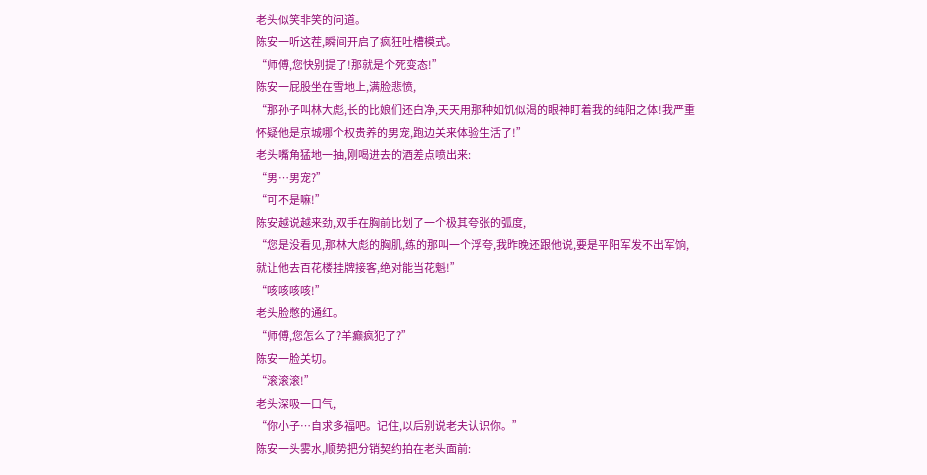老头似笑非笑的问道。
陈安一听这茬,瞬间开启了疯狂吐槽模式。
“师傅,您快别提了!那就是个死变态!”
陈安一屁股坐在雪地上,满脸悲愤,
“那孙子叫林大彪,长的比娘们还白净,天天用那种如饥似渴的眼神盯着我的纯阳之体!我严重怀疑他是京城哪个权贵养的男宠,跑边关来体验生活了!”
老头嘴角猛地一抽,刚喝进去的酒差点喷出来:
“男…男宠?”
“可不是嘛!”
陈安越说越来劲,双手在胸前比划了一个极其夸张的弧度,
“您是没看见,那林大彪的胸肌,练的那叫一个浮夸,我昨晚还跟他说,要是平阳军发不出军饷,就让他去百花楼挂牌接客,绝对能当花魁!”
“咳咳咳咳!”
老头脸憋的通红。
“师傅,您怎么了?羊癫疯犯了?”
陈安一脸关切。
“滚滚滚!”
老头深吸一口气,
“你小子…自求多福吧。记住,以后别说老夫认识你。”
陈安一头雾水,顺势把分销契约拍在老头面前: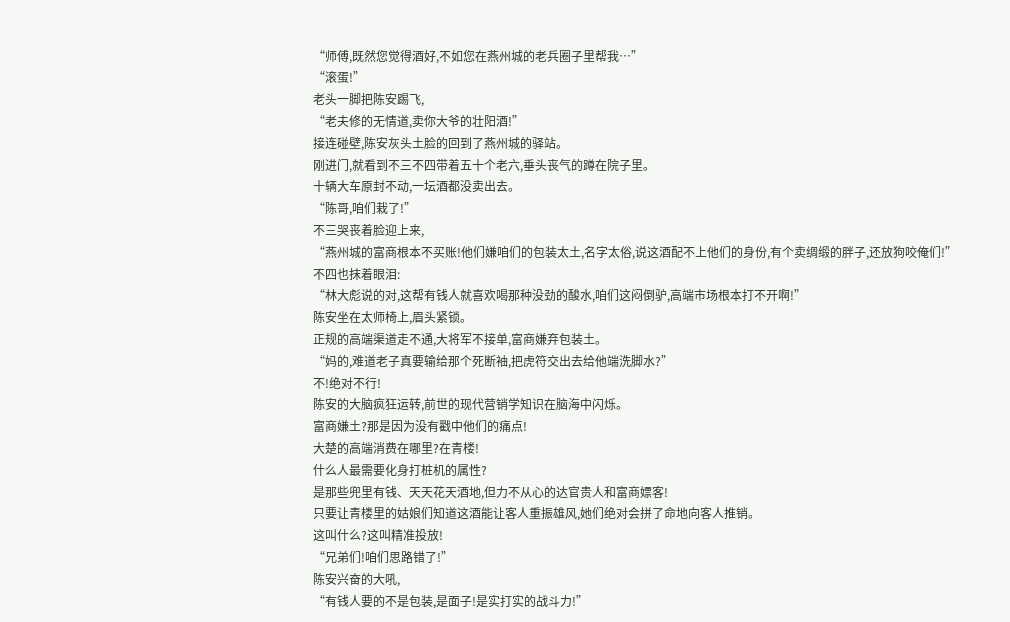“师傅,既然您觉得酒好,不如您在燕州城的老兵圈子里帮我…”
“滚蛋!”
老头一脚把陈安踢飞,
“老夫修的无情道,卖你大爷的壮阳酒!”
接连碰壁,陈安灰头土脸的回到了燕州城的驿站。
刚进门,就看到不三不四带着五十个老六,垂头丧气的蹲在院子里。
十辆大车原封不动,一坛酒都没卖出去。
“陈哥,咱们栽了!”
不三哭丧着脸迎上来,
“燕州城的富商根本不买账!他们嫌咱们的包装太土,名字太俗,说这酒配不上他们的身份,有个卖绸缎的胖子,还放狗咬俺们!”
不四也抹着眼泪:
“林大彪说的对,这帮有钱人就喜欢喝那种没劲的酸水,咱们这闷倒驴,高端市场根本打不开啊!”
陈安坐在太师椅上,眉头紧锁。
正规的高端渠道走不通,大将军不接单,富商嫌弃包装土。
“妈的,难道老子真要输给那个死断袖,把虎符交出去给他端洗脚水?”
不!绝对不行!
陈安的大脑疯狂运转,前世的现代营销学知识在脑海中闪烁。
富商嫌土?那是因为没有戳中他们的痛点!
大楚的高端消费在哪里?在青楼!
什么人最需要化身打桩机的属性?
是那些兜里有钱、天天花天酒地,但力不从心的达官贵人和富商嫖客!
只要让青楼里的姑娘们知道这酒能让客人重振雄风,她们绝对会拼了命地向客人推销。
这叫什么?这叫精准投放!
“兄弟们!咱们思路错了!”
陈安兴奋的大吼,
“有钱人要的不是包装,是面子!是实打实的战斗力!”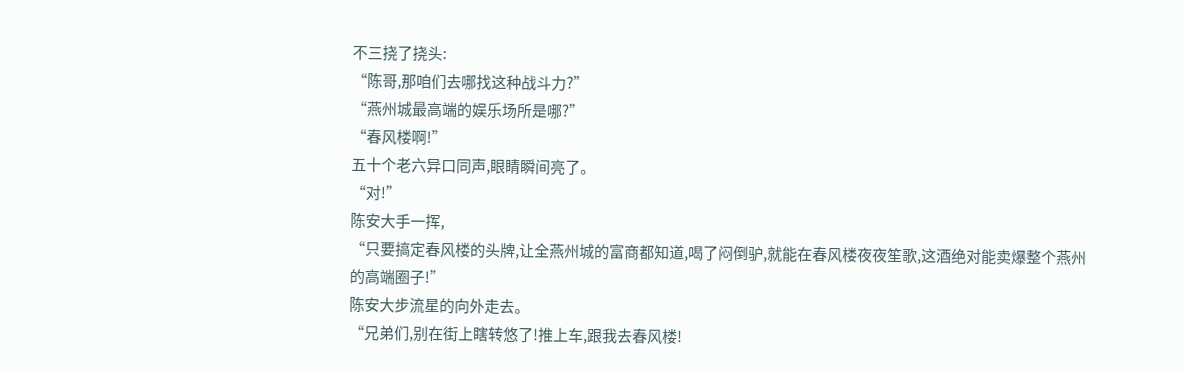不三挠了挠头:
“陈哥,那咱们去哪找这种战斗力?”
“燕州城最高端的娱乐场所是哪?”
“春风楼啊!”
五十个老六异口同声,眼睛瞬间亮了。
“对!”
陈安大手一挥,
“只要搞定春风楼的头牌,让全燕州城的富商都知道,喝了闷倒驴,就能在春风楼夜夜笙歌,这酒绝对能卖爆整个燕州的高端圈子!”
陈安大步流星的向外走去。
“兄弟们,别在街上瞎转悠了!推上车,跟我去春风楼!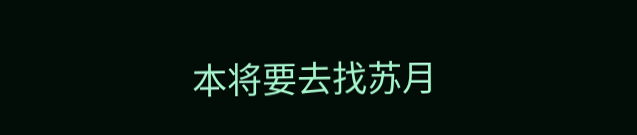本将要去找苏月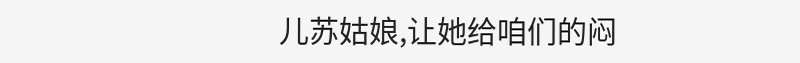儿苏姑娘,让她给咱们的闷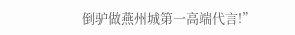倒驴做燕州城第一高端代言!”